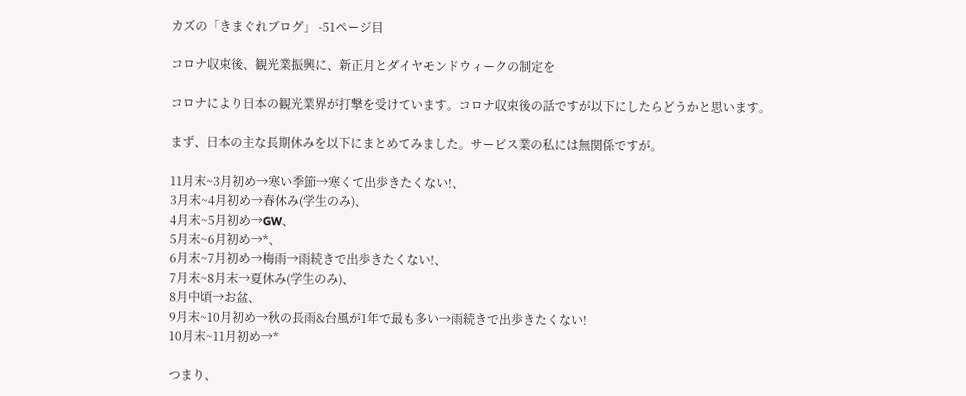カズの「きまぐれブログ」 -51ページ目

コロナ収束後、観光業振興に、新正月とダイヤモンドウィークの制定を

コロナにより日本の観光業界が打撃を受けています。コロナ収束後の話ですが以下にしたらどうかと思います。

まず、日本の主な長期休みを以下にまとめてみました。サービス業の私には無関係ですが。

11月末~3月初め→寒い季節→寒くて出歩きたくない!、
3月末~4月初め→春休み(学生のみ)、
4月末~5月初め→GW、
5月末~6月初め→*、
6月末~7月初め→梅雨→雨続きで出歩きたくない!、
7月末~8月末→夏休み(学生のみ)、
8月中頃→お盆、
9月末~10月初め→秋の長雨&台風が1年で最も多い→雨続きで出歩きたくない!
10月末~11月初め→*

つまり、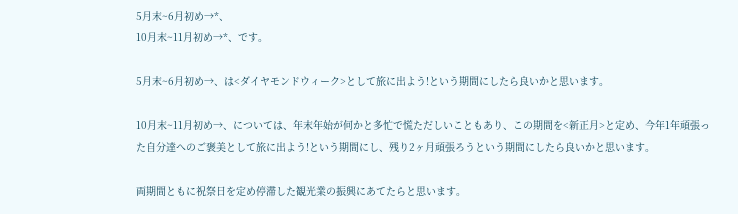5月末~6月初め→*、
10月末~11月初め→*、です。

5月末~6月初め→、は<ダイヤモンドウィーク>として旅に出よう!という期間にしたら良いかと思います。

10月末~11月初め→、については、年末年始が何かと多忙で慌ただしいこともあり、この期間を<新正月>と定め、今年1年頑張った自分達へのご褒美として旅に出よう!という期間にし、残り2ヶ月頑張ろうという期間にしたら良いかと思います。

両期間ともに祝祭日を定め停滞した観光業の振興にあてたらと思います。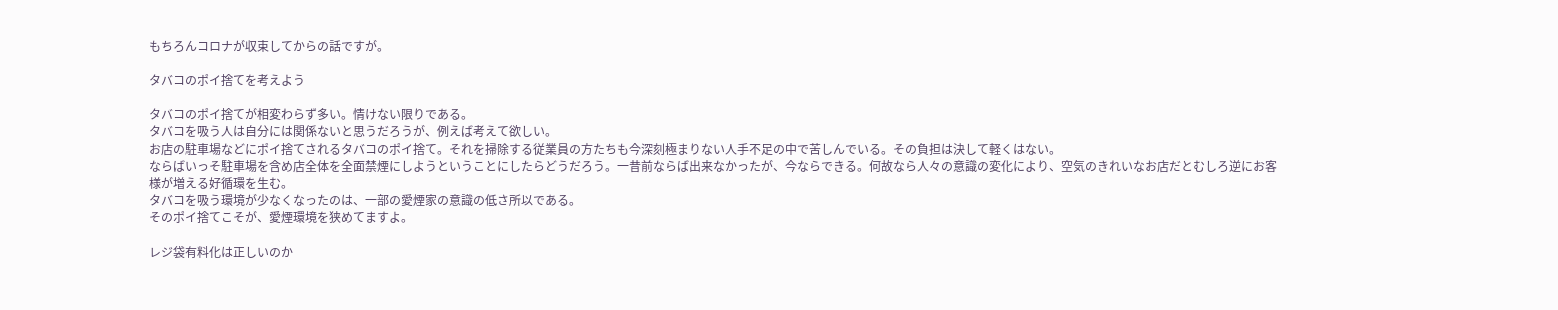もちろんコロナが収束してからの話ですが。

タバコのポイ捨てを考えよう

タバコのポイ捨てが相変わらず多い。情けない限りである。
タバコを吸う人は自分には関係ないと思うだろうが、例えば考えて欲しい。
お店の駐車場などにポイ捨てされるタバコのポイ捨て。それを掃除する従業員の方たちも今深刻極まりない人手不足の中で苦しんでいる。その負担は決して軽くはない。
ならばいっそ駐車場を含め店全体を全面禁煙にしようということにしたらどうだろう。一昔前ならば出来なかったが、今ならできる。何故なら人々の意識の変化により、空気のきれいなお店だとむしろ逆にお客様が増える好循環を生む。
タバコを吸う環境が少なくなったのは、一部の愛煙家の意識の低さ所以である。
そのポイ捨てこそが、愛煙環境を狭めてますよ。

レジ袋有料化は正しいのか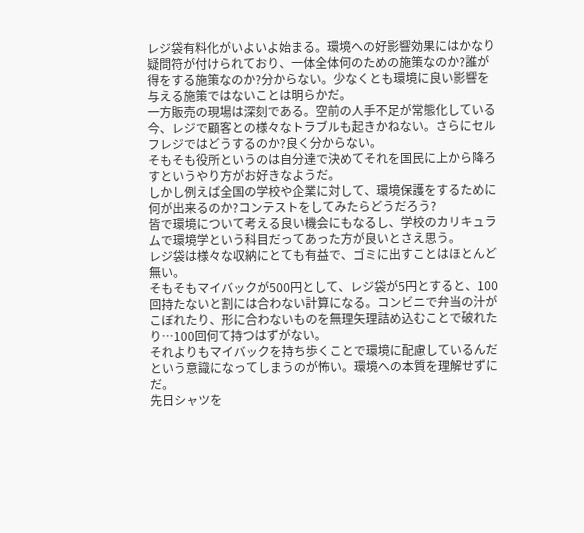レジ袋有料化がいよいよ始まる。環境への好影響効果にはかなり疑問符が付けられており、一体全体何のための施策なのか?誰が得をする施策なのか?分からない。少なくとも環境に良い影響を与える施策ではないことは明らかだ。
一方販売の現場は深刻である。空前の人手不足が常態化している今、レジで顧客との様々なトラブルも起きかねない。さらにセルフレジではどうするのか?良く分からない。
そもそも役所というのは自分達で決めてそれを国民に上から降ろすというやり方がお好きなようだ。
しかし例えば全国の学校や企業に対して、環境保護をするために何が出来るのか?コンテストをしてみたらどうだろう?
皆で環境について考える良い機会にもなるし、学校のカリキュラムで環境学という科目だってあった方が良いとさえ思う。
レジ袋は様々な収納にとても有益で、ゴミに出すことはほとんど無い。
そもそもマイバックが500円として、レジ袋が5円とすると、100回持たないと割には合わない計算になる。コンビニで弁当の汁がこぼれたり、形に合わないものを無理矢理詰め込むことで破れたり…100回何て持つはずがない。
それよりもマイバックを持ち歩くことで環境に配慮しているんだという意識になってしまうのが怖い。環境への本質を理解せずにだ。
先日シャツを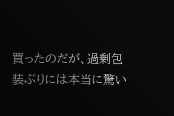買ったのだが、過剰包装ぶりには本当に驚い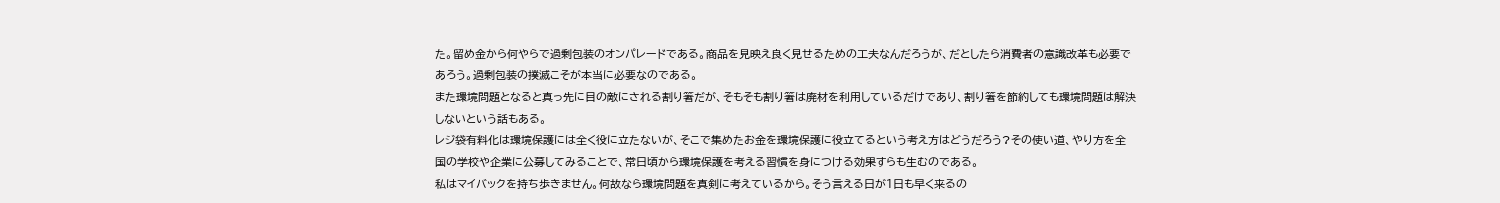た。留め金から何やらで過剰包装のオンパレードである。商品を見映え良く見せるための工夫なんだろうが、だとしたら消費者の意識改革も必要であろう。過剰包装の撲滅こそが本当に必要なのである。
また環境問題となると真っ先に目の敵にされる割り箸だが、そもそも割り箸は廃材を利用しているだけであり、割り箸を節約しても環境問題は解決しないという話もある。
レジ袋有料化は環境保護には全く役に立たないが、そこで集めたお金を環境保護に役立てるという考え方はどうだろう?その使い道、やり方を全国の学校や企業に公募してみることで、常日頃から環境保護を考える習慣を身につける効果すらも生むのである。
私はマイバックを持ち歩きません。何故なら環境問題を真剣に考えているから。そう言える日が1日も早く来るの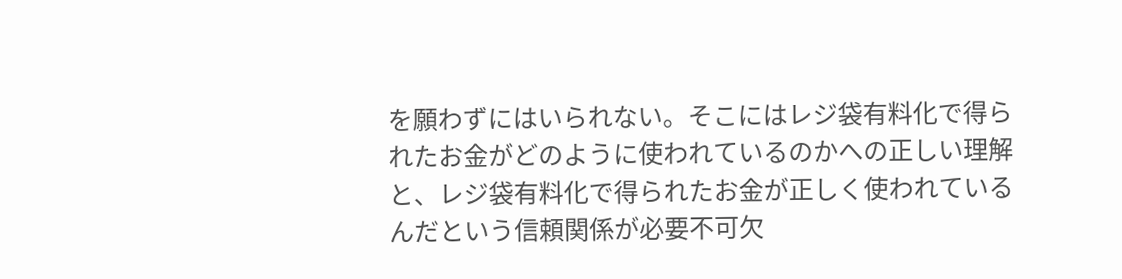を願わずにはいられない。そこにはレジ袋有料化で得られたお金がどのように使われているのかへの正しい理解と、レジ袋有料化で得られたお金が正しく使われているんだという信頼関係が必要不可欠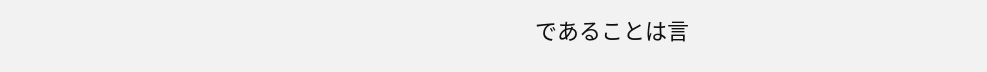であることは言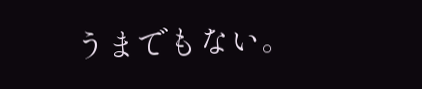うまでもない。